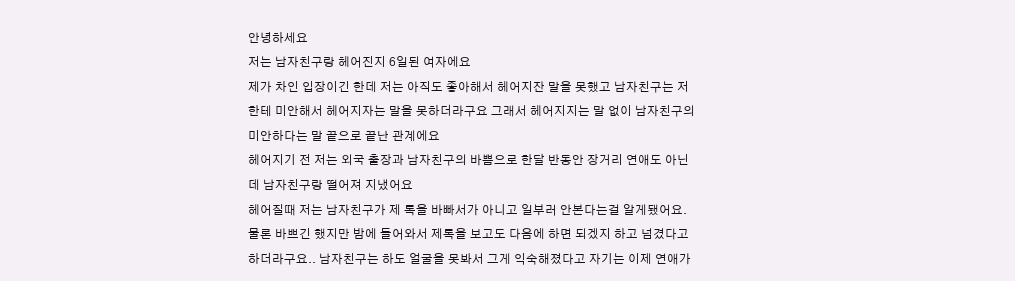안녕하세요
저는 남자친구랑 헤어진지 6일된 여자에요
제가 차인 입장이긴 한데 저는 아직도 좋아해서 헤어지잔 말을 못했고 남자친구는 저한테 미안해서 헤어지자는 말을 못하더라구요 그래서 헤어지지는 말 없이 남자친구의 미안하다는 말 끝으로 끝난 관계에요
헤어지기 전 저는 외국 출장과 남자친구의 바쁨으로 한달 반동안 장거리 연애도 아닌데 남자친구랑 떨어져 지냈어요
헤어질때 저는 남자친구가 제 톡을 바빠서가 아니고 일부러 안본다는걸 알게됐어요. 물론 바쁘긴 했지만 밤에 들어와서 제톡을 보고도 다음에 하면 되겠지 하고 넘겼다고 하더라구요.. 남자친구는 하도 얼굴을 못봐서 그게 익숙해졌다고 자기는 이제 연애가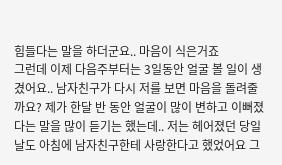힘들다는 말을 하더군요.. 마음이 식은거죠
그런데 이제 다음주부터는 3일동안 얼굴 볼 일이 생겼어요.. 남자친구가 다시 저를 보면 마음을 돌려줄까요? 제가 한달 반 동안 얼굴이 많이 변하고 이뻐졌다는 말을 많이 듣기는 했는데.. 저는 헤어졌던 당일날도 아침에 남자친구한테 사랑한다고 했었어요 그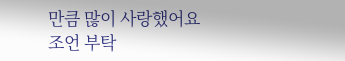만큼 많이 사랑했어요
조언 부탁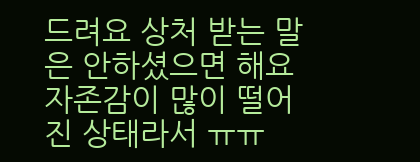드려요 상처 받는 말은 안하셨으면 해요 자존감이 많이 떨어진 상태라서 ㅠㅠ